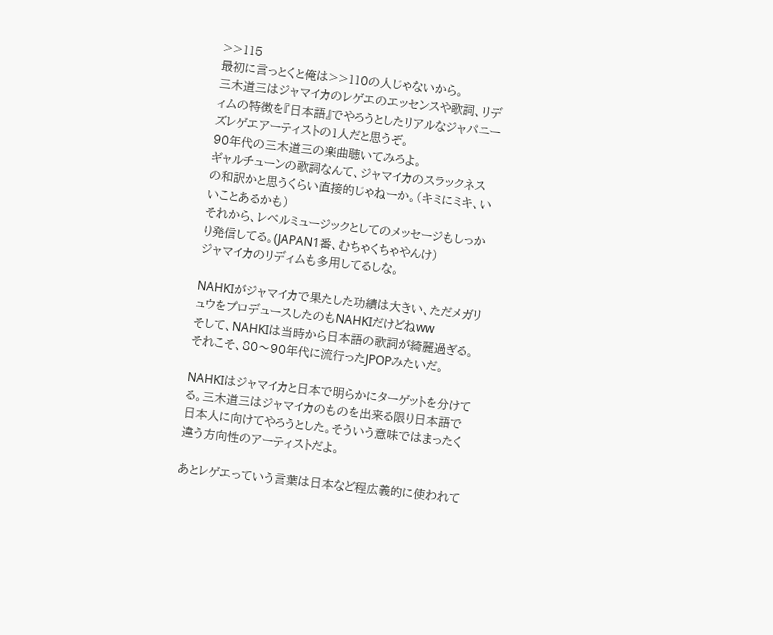>>115
最初に言っとくと俺は>>110の人じゃないから。
三木道三はジャマイカのレゲエのエッセンスや歌詞、リディムの特徴を『日本語』でやろうとしたリアルなジャパニーズレゲエアーティストの1人だと思うぞ。
90年代の三木道三の楽曲聴いてみろよ。
ギャルチューンの歌詞なんて、ジャマイカのスラックネスの和訳かと思うくらい直接的じゃねーか。(キミにミキ、いいことあるかも)
それから、レベルミュージックとしてのメッセージもしっかり発信してる。(JAPAN1番、むちゃくちゃやんけ)
ジャマイカのリディムも多用してるしな。

NAHKIがジャマイカで果たした功績は大きい、ただメガリュウをプロデュースしたのもNAHKIだけどねww
そして、NAHKIは当時から日本語の歌詞が綺麗過ぎる。それこそ、80〜90年代に流行ったJPOPみたいだ。

NAHKIはジャマイカと日本で明らかにターゲットを分けてる。三木道三はジャマイカのものを出来る限り日本語で日本人に向けてやろうとした。そういう意味ではまったく違う方向性のアーティストだよ。

あとレゲエっていう言葉は日本など程広義的に使われて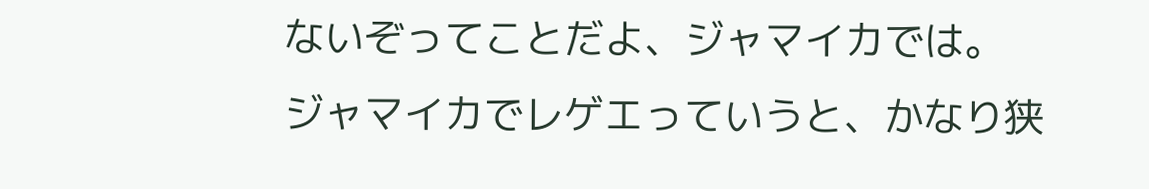ないぞってことだよ、ジャマイカでは。
ジャマイカでレゲエっていうと、かなり狭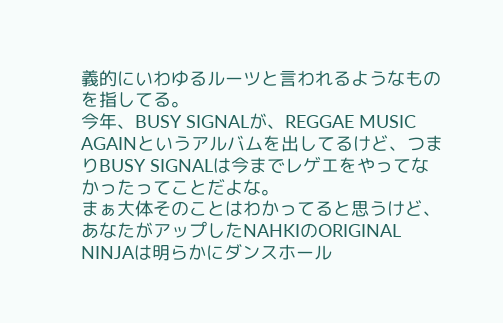義的にいわゆるルーツと言われるようなものを指してる。
今年、BUSY SIGNALが、REGGAE MUSIC AGAINというアルバムを出してるけど、つまりBUSY SIGNALは今までレゲエをやってなかったってことだよな。
まぁ大体そのことはわかってると思うけど、あなたがアップしたNAHKIのORIGINAL NINJAは明らかにダンスホール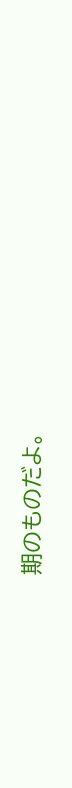期のものだよ。